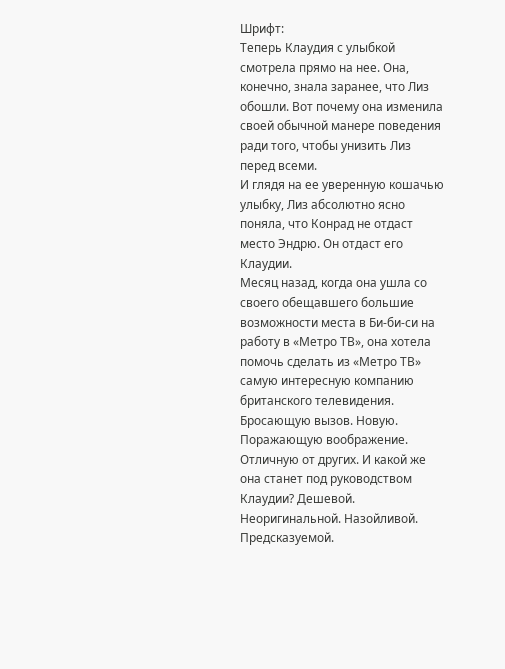Шрифт:
Теперь Клаудия с улыбкой смотрела прямо на нее. Она, конечно, знала заранее, что Лиз обошли. Вот почему она изменила своей обычной манере поведения ради того, чтобы унизить Лиз перед всеми.
И глядя на ее уверенную кошачью улыбку, Лиз абсолютно ясно поняла, что Конрад не отдаст место Эндрю. Он отдаст его Клаудии.
Месяц назад, когда она ушла со своего обещавшего большие возможности места в Би-би-си на работу в «Метро ТВ», она хотела помочь сделать из «Метро ТВ» самую интересную компанию британского телевидения. Бросающую вызов. Новую. Поражающую воображение. Отличную от других. И какой же она станет под руководством Клаудии? Дешевой. Неоригинальной. Назойливой. Предсказуемой.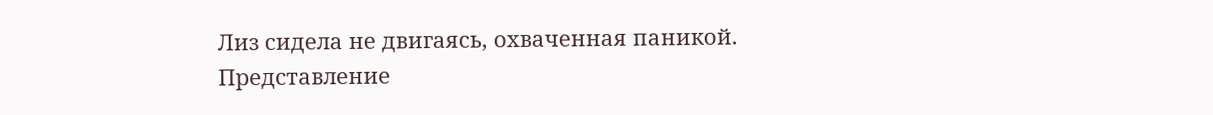Лиз сидела не двигаясь, охваченная паникой. Представление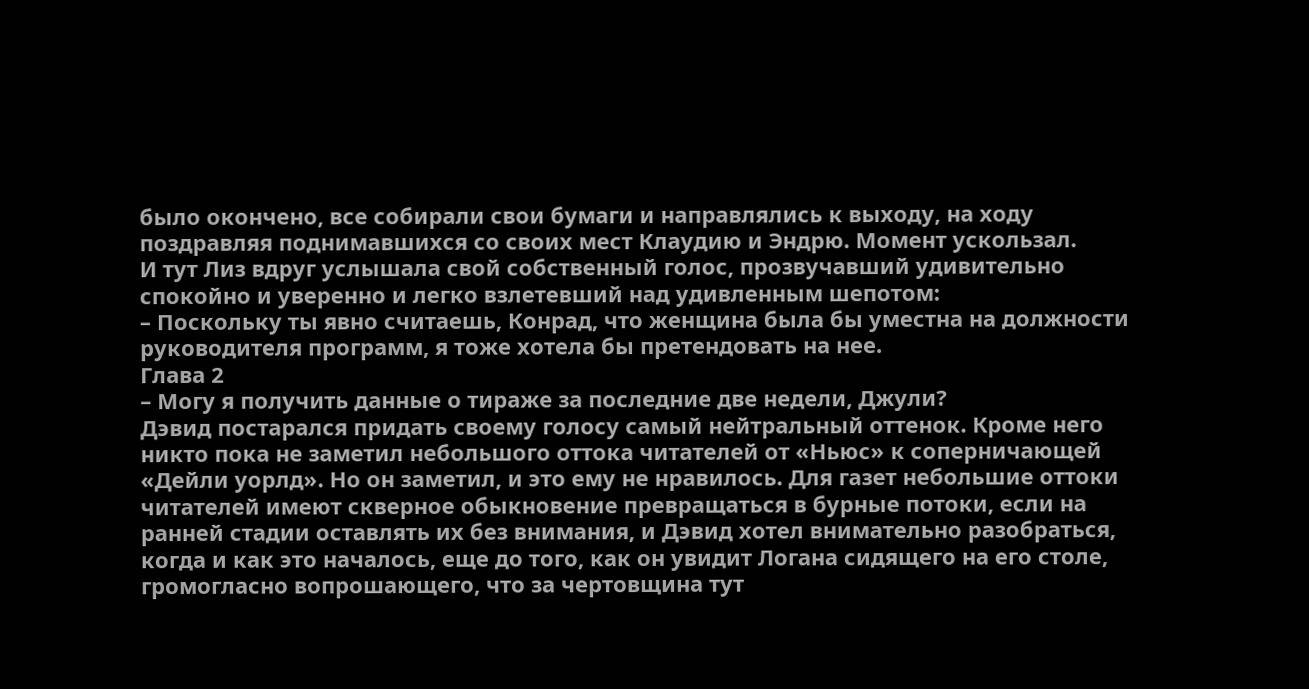было окончено, все собирали свои бумаги и направлялись к выходу, на ходу поздравляя поднимавшихся со своих мест Клаудию и Эндрю. Момент ускользал.
И тут Лиз вдруг услышала свой собственный голос, прозвучавший удивительно спокойно и уверенно и легко взлетевший над удивленным шепотом:
– Поскольку ты явно считаешь, Конрад, что женщина была бы уместна на должности руководителя программ, я тоже хотела бы претендовать на нее.
Глава 2
– Могу я получить данные о тираже за последние две недели, Джули?
Дэвид постарался придать своему голосу самый нейтральный оттенок. Кроме него никто пока не заметил небольшого оттока читателей от «Ньюс» к соперничающей «Дейли уорлд». Но он заметил, и это ему не нравилось. Для газет небольшие оттоки читателей имеют скверное обыкновение превращаться в бурные потоки, если на ранней стадии оставлять их без внимания, и Дэвид хотел внимательно разобраться, когда и как это началось, еще до того, как он увидит Логана сидящего на его столе, громогласно вопрошающего, что за чертовщина тут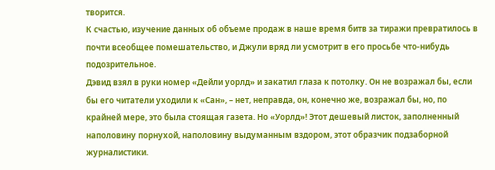творится.
К счастью, изучение данных об объеме продаж в наше время битв за тиражи превратилось в почти всеобщее помешательство, и Джули вряд ли усмотрит в его просьбе что-нибудь подозрительное.
Дэвид взял в руки номер «Дейли уорлд» и закатил глаза к потолку. Он не возражал бы, если бы его читатели уходили к «Сан», – нет, неправда, он, конечно же, возражал бы, но, по крайней мере, это была стоящая газета. Но «Уорлд»! Этот дешевый листок, заполненный наполовину порнухой, наполовину выдуманным вздором, этот образчик подзаборной журналистики.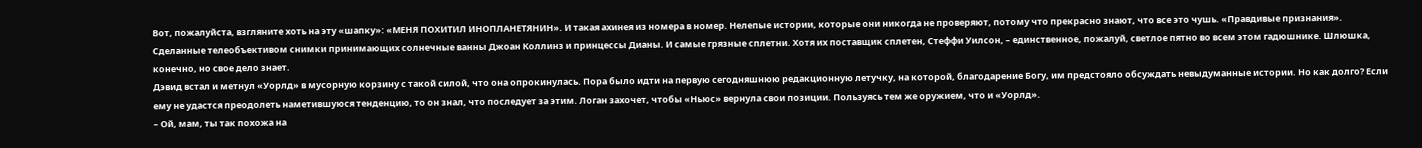Вот, пожалуйста, взгляните хоть на эту «шапку»: «МЕНЯ ПОХИТИЛ ИНОПЛАНЕТЯНИН». И такая ахинея из номера в номер. Нелепые истории, которые они никогда не проверяют, потому что прекрасно знают, что все это чушь. «Правдивые признания». Сделанные телеобъективом снимки принимающих солнечные ванны Джоан Коллинз и принцессы Дианы. И самые грязные сплетни. Хотя их поставщик сплетен, Стеффи Уилсон, – единственное, пожалуй, светлое пятно во всем этом гадюшнике. Шлюшка, конечно, но свое дело знает.
Дэвид встал и метнул «Уорлд» в мусорную корзину с такой силой, что она опрокинулась. Пора было идти на первую сегодняшнюю редакционную летучку, на которой, благодарение Богу, им предстояло обсуждать невыдуманные истории. Но как долго? Если ему не удастся преодолеть наметившуюся тенденцию, то он знал, что последует за этим. Логан захочет, чтобы «Ньюс» вернула свои позиции. Пользуясь тем же оружием, что и «Уорлд».
– Ой, мам, ты так похожа на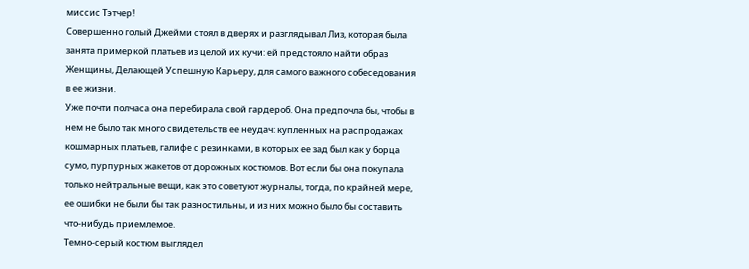миссис Тэтчер!
Совершенно голый Джейми стоял в дверях и разглядывал Лиз, которая была занята примеркой платьев из целой их кучи: ей предстояло найти образ Женщины, Делающей Успешную Карьеру, для самого важного собеседования в ее жизни.
Уже почти полчаса она перебирала свой гардероб. Она предпочла бы, чтобы в нем не было так много свидетельств ее неудач: купленных на распродажах кошмарных платьев, галифе с резинками, в которых ее зад был как у борца сумо, пурпурных жакетов от дорожных костюмов. Вот если бы она покупала только нейтральные вещи, как это советуют журналы, тогда, по крайней мере, ее ошибки не были бы так разностильны, и из них можно было бы составить что-нибудь приемлемое.
Темно-серый костюм выглядел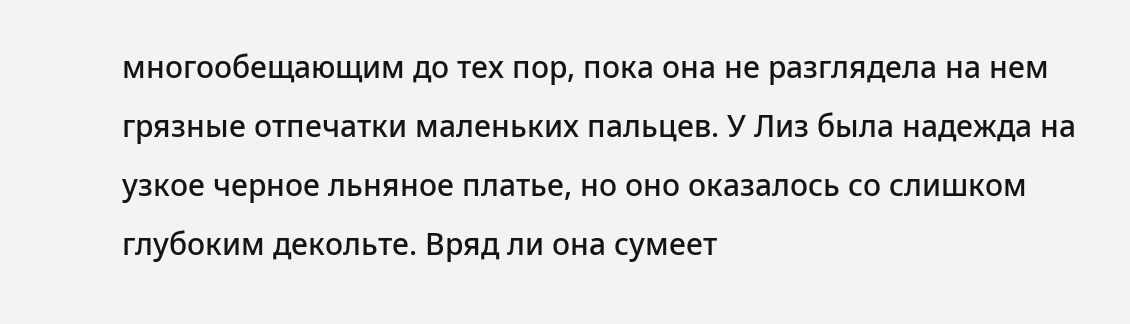многообещающим до тех пор, пока она не разглядела на нем грязные отпечатки маленьких пальцев. У Лиз была надежда на узкое черное льняное платье, но оно оказалось со слишком глубоким декольте. Вряд ли она сумеет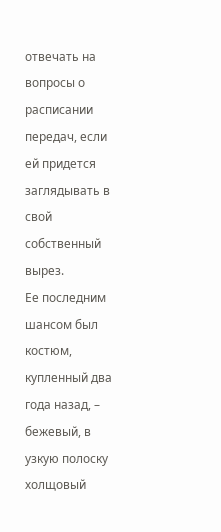отвечать на вопросы о расписании передач, если ей придется заглядывать в свой собственный вырез.
Ее последним шансом был костюм, купленный два года назад, – бежевый, в узкую полоску холщовый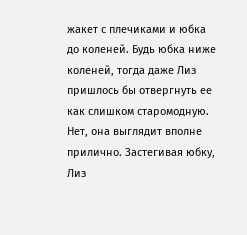жакет с плечиками и юбка до коленей. Будь юбка ниже коленей, тогда даже Лиз пришлось бы отвергнуть ее как слишком старомодную. Нет, она выглядит вполне прилично. Застегивая юбку, Лиз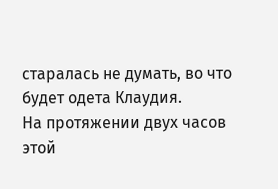старалась не думать, во что будет одета Клаудия.
На протяжении двух часов этой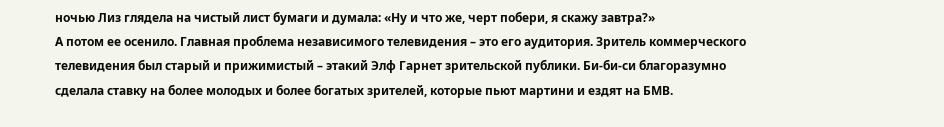ночью Лиз глядела на чистый лист бумаги и думала: «Ну и что же, черт побери, я скажу завтра?»
А потом ее осенило. Главная проблема независимого телевидения – это его аудитория. Зритель коммерческого телевидения был старый и прижимистый – этакий Элф Гарнет зрительской публики. Би-би-си благоразумно сделала ставку на более молодых и более богатых зрителей, которые пьют мартини и ездят на БМВ.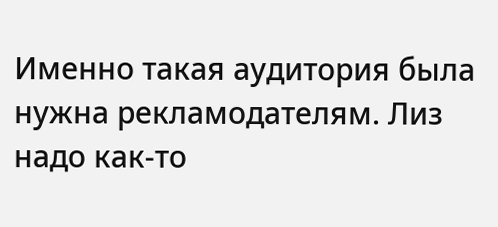Именно такая аудитория была нужна рекламодателям. Лиз надо как-то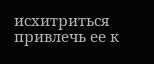исхитриться привлечь ее к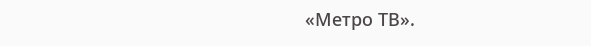«Метро ТВ».